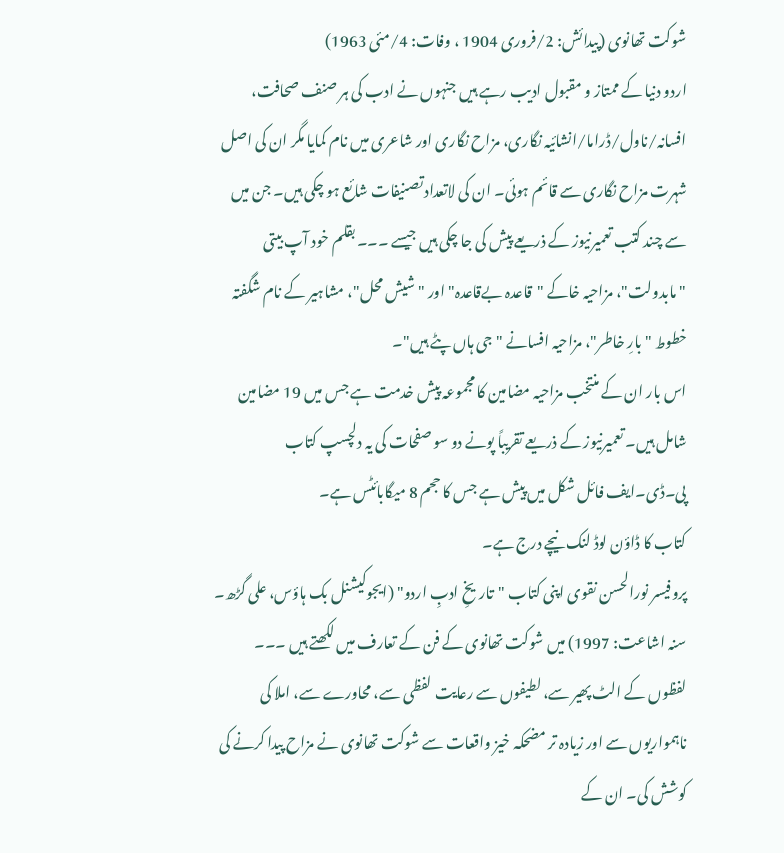شوکت تھانوی (پیدائش: 2/فروری 1904 ، وفات: 4/مئی 1963)
اردو دنیا کے ممتاز و مقبول ادیب رہے ہیں جنہوں نے ادب کی ہر صنف صحافت، افسانہ/ناول/ڈراما/انشائیہ نگاری، مزاح نگاری اور شاعری میں نام کمایا مگر ان کی اصل شہرت مزاح نگاری سے قائم ہوئی۔ ان کی لاتعداد تصنیفات شائع ہو چکی ہیں۔ جن میں سے چند کتب تعمیرنیوز کے ذریعے پیش کی جا چکی ہیں جیسے ۔۔۔ بقلم خود آپ بیتی "مابدولت"، مزاحیہ خاکے "قاعدہ بےقاعدہ" اور "شیش محل"، مشاہیر کے نام شگفتہ خطوط "بارِ خاطر"، مزاحیہ افسانے "جی ہاں پٹے ہیں"۔
اس بار ان کے منتخب مزاحیہ مضامین کا مجموعہ پیش خدمت ہے جس میں 19 مضامین شامل ہیں۔ تعمیرنیوز کے ذریعے تقریباً پونے دو سو صفحات کی یہ دلچسپ کتاب پی۔ڈی۔ایف فائل شکل میں پیش ہے جس کا حجم 8 میگابائٹس ہے۔
کتاب کا ڈاؤن لوڈ لنک نیچے درج ہے۔
پروفیسر نورالحسن نقوی اپنی کتاب "تاریخِ ادبِ اردو" (ایجوکیشنل بک ہاؤس، علی گڑھ۔ سنہ اشاعت: 1997) میں شوکت تھانوی کے فن کے تعارف میں لکھتے ہیں ۔۔۔
لفظوں کے الٹ پھیر سے، لطیفوں سے رعایت لفظی سے، محاورے سے، املا کی ناہمواریوں سے اور زیادہ تر مضحکہ خیز واقعات سے شوکت تھانوی نے مزاح پیدا کرنے کی کوشش کی۔ ان کے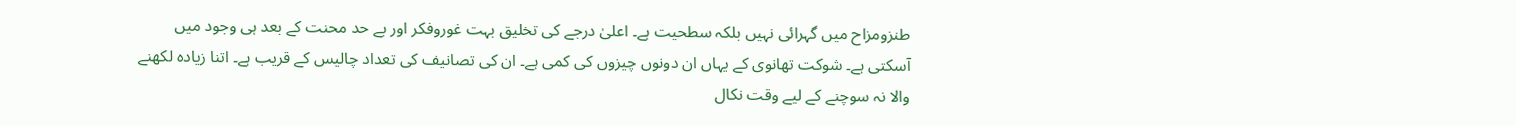طنزومزاح میں گہرائی نہیں بلکہ سطحیت ہے۔ اعلیٰ درجے کی تخلیق بہت غوروفکر اور بے حد محنت کے بعد ہی وجود میں آسکتی ہے۔ شوکت تھانوی کے یہاں ان دونوں چیزوں کی کمی ہے۔ ان کی تصانیف کی تعداد چالیس کے قریب ہے۔ اتنا زیادہ لکھنے والا نہ سوچنے کے لیے وقت نکال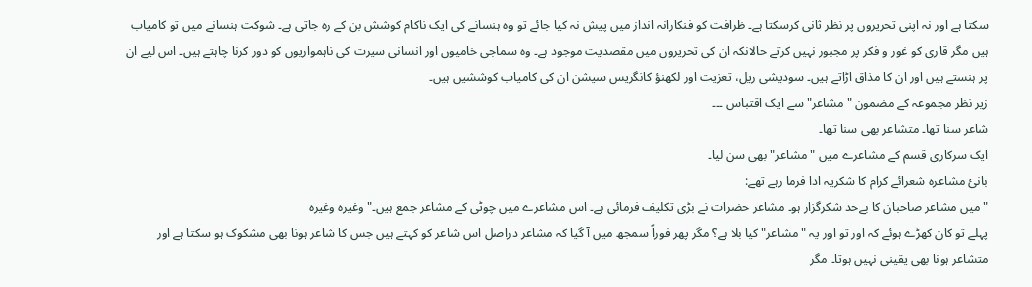سکتا ہے اور نہ اپنی تحریروں پر نظر ثانی کرسکتا ہے۔ ظرافت کو فنکارانہ انداز میں پیش نہ کیا جائے تو وہ ہنسانے کی ایک ناکام کوشش بن کے رہ جاتی ہے۔ شوکت ہنسانے میں تو کامیاب ہیں مگر قاری کو غور و فکر پر مجبور نہیں کرتے حالانکہ ان کی تحریروں میں مقصدیت موجود ہے۔ وہ سماجی خامیوں اور انسانی سیرت کی ناہمواریوں کو دور کرنا چاہتے ہیں۔ اس لیے ان پر ہنستے ہیں اور ان کا مذاق اڑاتے ہیں۔ سودیشی ریل، تعزیت اور لکھنؤ کانگریس سیشن ان کی کامیاب کوششیں ہیں۔
زیر نظر مجموعہ کے مضمون "مشاعر" سے ایک اقتباس ۔۔۔
شاعر سنا تھا۔ متشاعر بھی سنا تھا۔
ایک سرکاری قسم کے مشاعرے میں "مشاعر" بھی سن لیا۔
بانئ مشاعرہ شعرائے کرام کا شکریہ ادا فرما رہے تھے:
"میں مشاعر صاحبان کا بےحد شکرگزار ہو۔ مشاعر حضرات نے بڑی تکلیف فرمائی ہے۔ اس مشاعرے میں چوٹی کے مشاعر جمع ہیں۔" وغیرہ وغیرہ
پہلے تو کان کھڑے ہوئے کہ اور تو اور یہ "مشاعر" کیا بلا ہے؟ مگر پھر فوراً سمجھ میں آ گیا کہ مشاعر دراصل اس شاعر کو کہتے ہیں جس کا شاعر ہونا بھی مشکوک ہو سکتا ہے اور متشاعر ہونا بھی یقینی نہیں ہوتا۔ مگر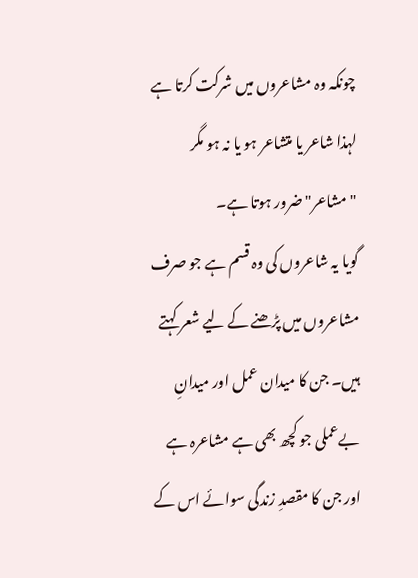چونکہ وہ مشاعروں میں شرکت کرتا ہے لہذا شاعر یا متشاعر ہو یا نہ ہو مگر "مشاعر" ضرور ہوتا ہے۔
گویا یہ شاعروں کی وہ قسم ہے جو صرف مشاعروں میں پڑھنے کے لیے شعر کہتے ہیں۔ جن کا میدان عمل اور میدانِ بےعملی جو کچھ بھی ہے مشاعرہ ہے اور جن کا مقصدِ زندگی سوائے اس کے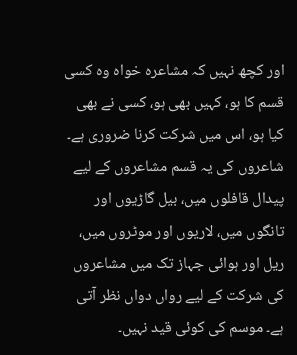اور کچھ نہیں کہ مشاعرہ خواہ وہ کسی قسم کا ہو، کہیں بھی ہو، کسی نے بھی کیا ہو، اس میں شرکت کرنا ضروری ہے۔
شاعروں کی یہ قسم مشاعروں کے لیے پیدال قافلوں میں، بیل گاڑیوں اور تانگوں میں، لاریوں اور موٹروں میں، ریل اور ہوائی جہاز تک میں مشاعروں کی شرکت کے لیے رواں دواں نظر آتی ہے۔ موسم کی کوئی قید نہیں۔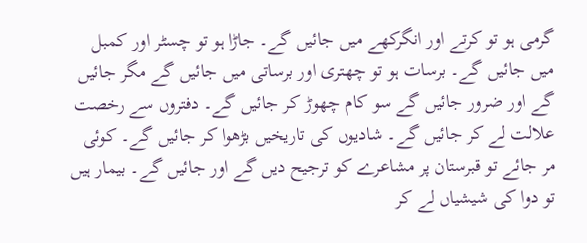گرمی ہو تو کرتے اور انگرکھے میں جائیں گے۔ جاڑا ہو تو چسٹر اور کمبل میں جائیں گے۔ برسات ہو تو چھتری اور برساتی میں جائیں گے مگر جائیں گے اور ضرور جائیں گے سو کام چھوڑ کر جائیں گے۔ دفتروں سے رخصت علالت لے کر جائیں گے۔ شادیوں کی تاریخیں بڑھوا کر جائیں گے۔ کوئی مر جائے تو قبرستان پر مشاعرے کو ترجیح دیں گے اور جائیں گے۔ بیمار ہیں تو دوا کی شیشیاں لے کر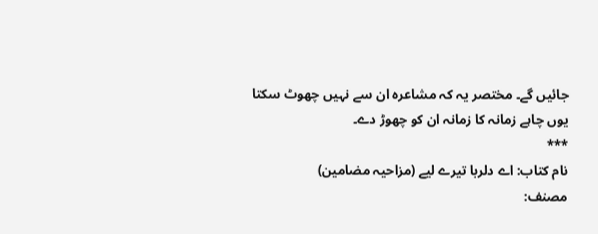جائیں گے۔ مختصر یہ کہ مشاعرہ ان سے نہیں چھوٹ سکتا یوں چاہے زمانہ کا زمانہ ان کو چھوڑ دے۔
***
نام کتاب: اے دلربا تیرے لیے (مزاحیہ مضامین)
مصنف: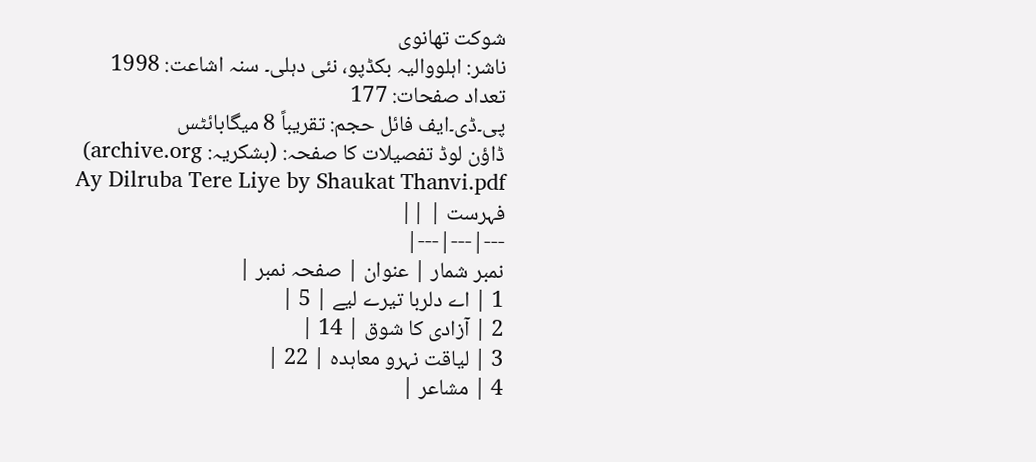شوکت تھانوی
ناشر: اہلووالیہ بکڈپو، نئی دہلی۔ سنہ اشاعت: 1998
تعداد صفحات: 177
پی۔ڈی۔ایف فائل حجم: تقریباً 8 میگابائٹس
ڈاؤن لوڈ تفصیلات کا صفحہ: (بشکریہ: archive.org)
Ay Dilruba Tere Liye by Shaukat Thanvi.pdf
فہرست | ||
---|---|---|
نمبر شمار | عنوان | صفحہ نمبر |
1 | اے دلربا تیرے لیے | 5 |
2 | آزادی کا شوق | 14 |
3 | لیاقت نہرو معاہدہ | 22 |
4 | مشاعر |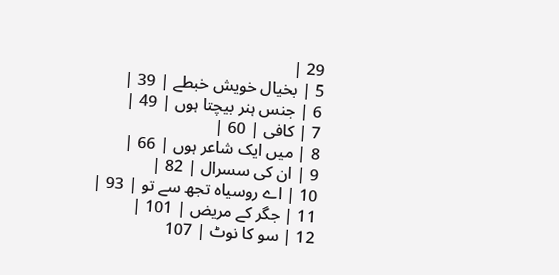29 |
5 | بخیال خویش خبطے | 39 |
6 | جنس ہنر بیچتا ہوں | 49 |
7 | کافی | 60 |
8 | میں ایک شاعر ہوں | 66 |
9 | ان کی سسرال | 82 |
10 | اے روسیاہ تجھ سے تو | 93 |
11 | جگر کے مریض | 101 |
12 | سو کا نوٹ | 107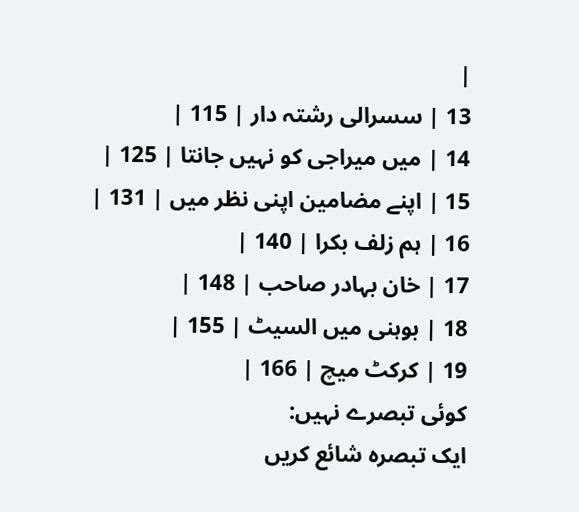|
13 | سسرالی رشتہ دار | 115 |
14 | میں میراجی کو نہیں جانتا | 125 |
15 | اپنے مضامین اپنی نظر میں | 131 |
16 | ہم زلف بکرا | 140 |
17 | خان بہادر صاحب | 148 |
18 | بوہنی میں السیٹ | 155 |
19 | کرکٹ میچ | 166 |
کوئی تبصرے نہیں:
ایک تبصرہ شائع کریں